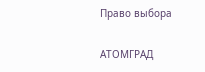Право выбора

АТОМГРАД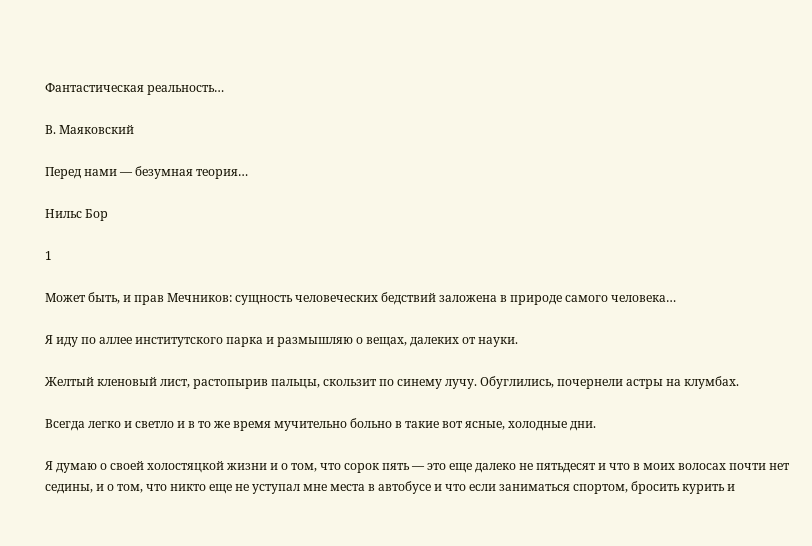Фантастическая реальность…

В. Маяковский

Перед нами — безумная теория…

Нильс Бор

1

Может быть, и прав Мечников: сущность человеческих бедствий заложена в природе самого человека…

Я иду по аллее институтского парка и размышляю о вещах, далеких от науки.

Желтый кленовый лист, растопырив пальцы, скользит по синему лучу. Обуглились, почернели астры на клумбах.

Всегда легко и светло и в то же время мучительно больно в такие вот ясные, холодные дни.

Я думаю о своей холостяцкой жизни и о том, что сорок пять — это еще далеко не пятьдесят и что в моих волосах почти нет седины, и о том, что никто еще не уступал мне места в автобусе и что если заниматься спортом, бросить курить и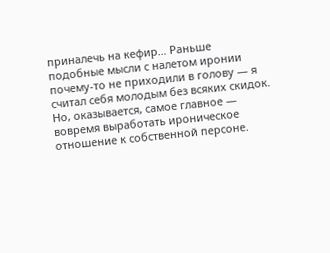приналечь на кефир… Раньше подобные мысли с налетом иронии почему-то не приходили в голову — я считал себя молодым без всяких скидок. Но, оказывается, самое главное — вовремя выработать ироническое отношение к собственной персоне.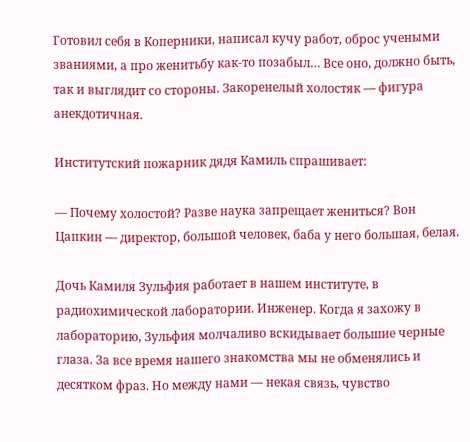Готовил себя в Коперники, написал кучу работ, оброс учеными званиями, а про женитьбу как-то позабыл… Все оно, должно быть, так и выглядит со стороны. Закоренелый холостяк — фигура анекдотичная.

Институтский пожарник дядя Камиль спрашивает:

— Почему холостой? Разве наука запрещает жениться? Вон Цапкин — директор, большой человек, баба у него большая, белая.

Дочь Камиля Зульфия работает в нашем институте, в радиохимической лаборатории. Инженер. Когда я захожу в лабораторию, Зульфия молчаливо вскидывает большие черные глаза. За все время нашего знакомства мы не обменялись и десятком фраз. Но между нами — некая связь, чувство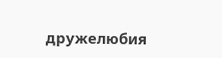дружелюбия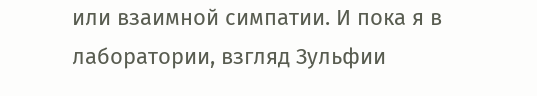или взаимной симпатии. И пока я в лаборатории, взгляд Зульфии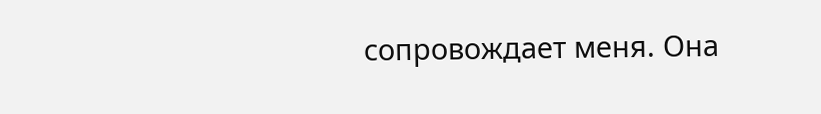сопровождает меня. Она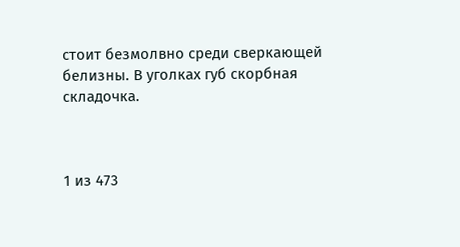стоит безмолвно среди сверкающей белизны. В уголках губ скорбная складочка.



1 из 473